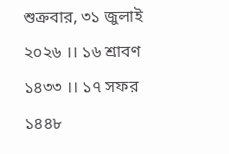শুক্রবার, ৩১ জুলাই ২০২৬ ।। ১৬ শ্রাবণ ১৪৩৩ ।। ১৭ সফর ১৪৪৮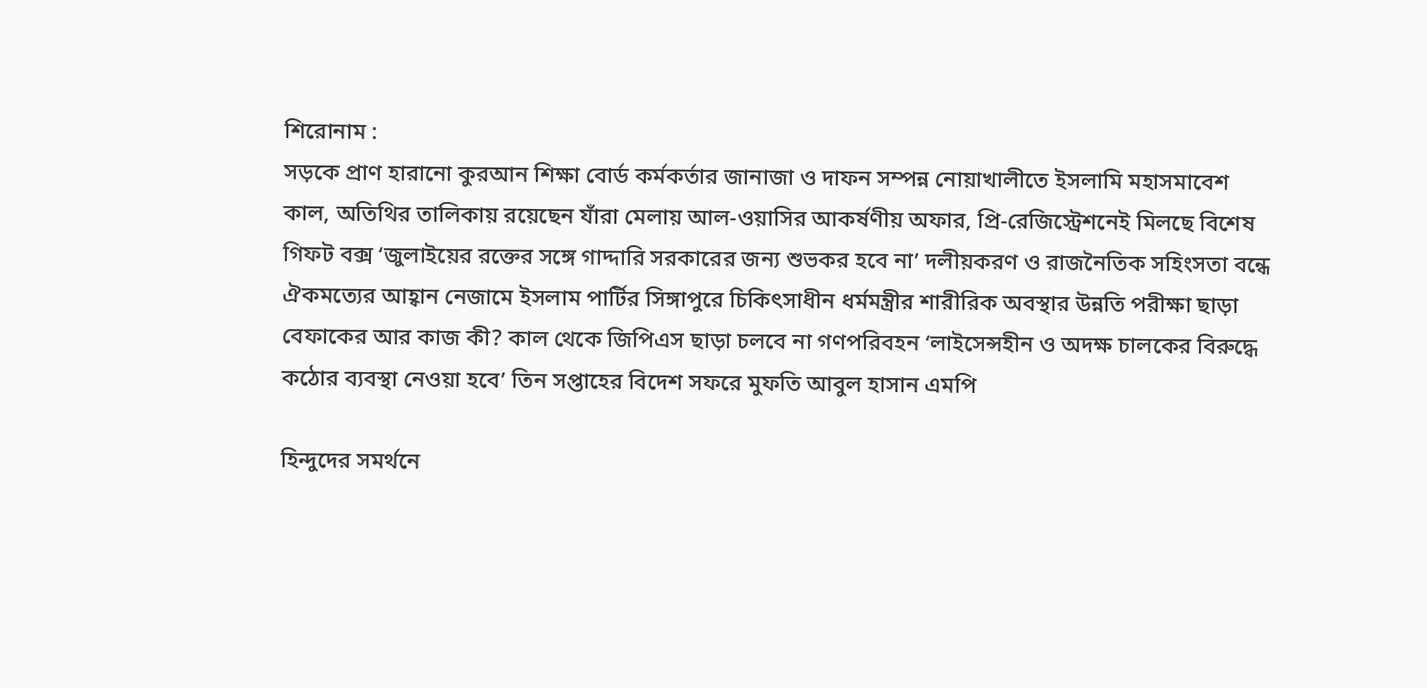শিরোনাম :
সড়কে প্রাণ হারানো কুরআন শিক্ষা বোর্ড কর্মকর্তার জানাজা ও দাফন সম্পন্ন নোয়াখালীতে ইসলামি মহাসমাবেশ কাল, অতিথির তালিকায় রয়েছেন যাঁরা মেলায় আল-ওয়াসির আকর্ষণীয় অফার, প্রি-রেজিস্ট্রেশনেই মিলছে বিশেষ গিফট বক্স ‘জুলাইয়ের রক্তের সঙ্গে গাদ্দারি সরকারের জন্য শুভকর হবে না’ দলীয়করণ ও রাজনৈতিক সহিংসতা বন্ধে ঐকমত্যের আহ্বান নেজামে ইসলাম পার্টির সিঙ্গাপুরে চিকিৎসাধীন ধর্মমন্ত্রীর শারীরিক অবস্থার উন্নতি পরীক্ষা ছাড়া বেফাকের আর কাজ কী? কাল থেকে জিপিএস ছাড়া চলবে না গণপরিবহন ‘লাইসেন্সহীন ও অদক্ষ চালকের বিরুদ্ধে কঠোর ব্যবস্থা নেওয়া হবে’ তিন সপ্তাহের বিদেশ সফরে মুফতি আবুল হাসান এমপি

হিন্দুদের সমর্থনে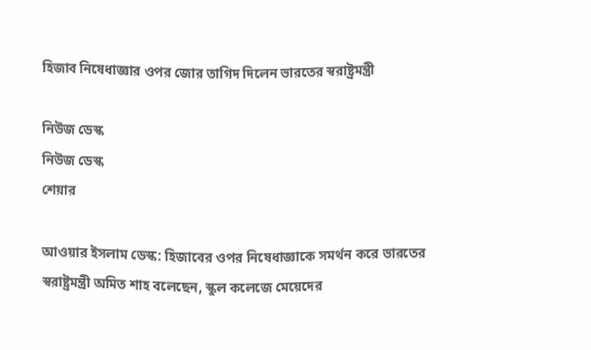হিজাব নিষেধাজ্ঞার ওপর জোর তাগিদ দিলেন ভারতের স্বরাষ্ট্রমন্ত্রী

নিউজ ডেস্ক
নিউজ ডেস্ক
শেয়ার

আওয়ার ইসলাম ডেস্ক: হিজাবের ওপর নিষেধাজ্ঞাকে সমর্থন করে ভারতের স্বরাষ্ট্রমন্ত্রী অমিত শাহ বলেছেন, স্কুল কলেজে মেয়েদের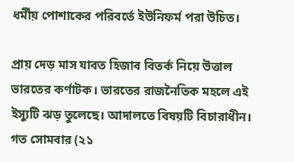ধর্মীয় পোশাকের পরিবর্তে ইউনিফর্ম পরা উচিত।

প্রায় দেড় মাস যাবত হিজাব বিতর্ক নিয়ে উত্তাল ভারতের কর্ণাটক। ভারতের রাজনৈতিক মহলে এই ইস্যুটি ঝড় তুলেছে। আদালতে বিষয়টি বিচারাধীন। গত সোমবার (২১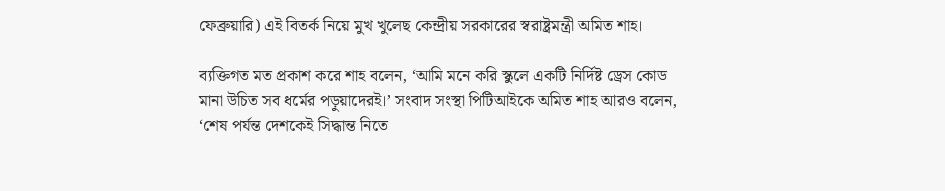ফেব্রুয়ারি) এই বিতর্ক নিয়ে মুখ খুলেছ কেন্দ্রীয় সরকারের স্বরাষ্ট্রমন্ত্রী অমিত শাহ।

ব্যক্তিগত মত প্রকাশ করে শাহ বলেন, ‘আমি মনে করি স্কুলে একটি নির্দিষ্ট ড্রেস কোড মানা উচিত সব ধর্মের পড়ুয়াদেরই।’ সংবাদ সংস্থা পিটিআইকে অমিত শাহ আরও বলেন, ‘শেষ পর্যন্ত দেশকেই সিদ্ধান্ত নিতে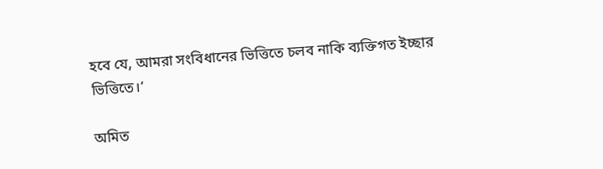হবে যে, আমরা সংবিধানের ভিত্তিতে চলব নাকি ব্যক্তিগত ইচ্ছার ভিত্তিতে।’

অমিত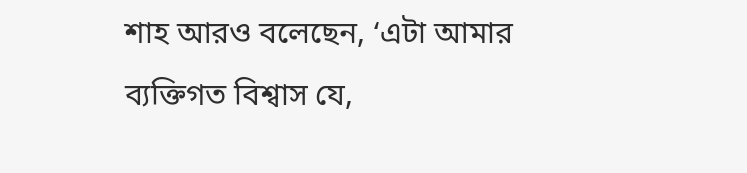শাহ আরও বলেছেন, ‘এটা আমার ব্যক্তিগত বিশ্বাস যে,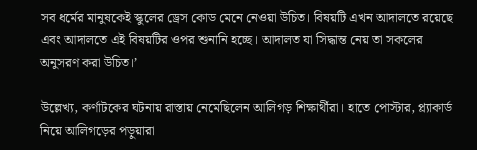সব ধর্মের মানুষকেই স্কুলের ড্রেস কোড মেনে নেওয়া উচিত। বিষয়টি এখন আদালতে রয়েছে এবং আদালতে এই বিষয়টির ওপর শুনানি হচ্ছে। আদালত যা সিদ্ধান্ত নেয় তা সকলের অনুসরণ করা উচিত।’

উল্লেখ্য, কর্ণাটকের ঘটনায় রাস্তায় নেমেছিলেন আলিগড় শিক্ষার্থীরা। হাতে পোস্টার, প্ল্যাকার্ড নিয়ে আলিগড়ের পড়ুয়ারা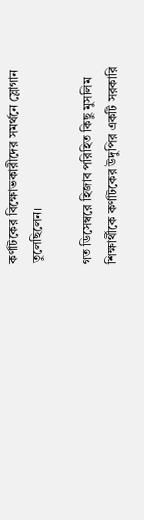কর্ণাটকের বিক্ষোভকারীদের সমর্থনে স্লোগান তুলেছিলেন।

গত ডিসেম্বরে হিজাব পরিহিত কিছু মুসলিম শিক্ষার্থীকে কর্ণাটকের উদুপির একটি সরকারি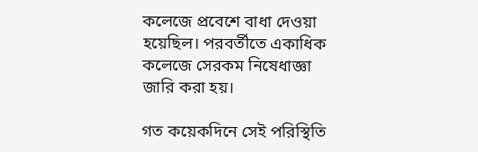কলেজে প্রবেশে বাধা দেওয়া হয়েছিল। পরবর্তীতে একাধিক কলেজে সেরকম নিষেধাজ্ঞা জারি করা হয়।

গত কয়েকদিনে সেই পরিস্থিতি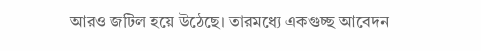আরও জটিল হয়ে উঠেছে। তারমধ্যে একগুচ্ছ আবেদন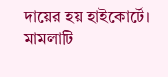দায়ের হয় হাইকোর্টে। মামলাটি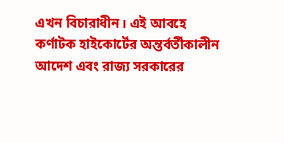এখন বিচারাধীন। এই আবহে কর্ণাটক হাইকোর্টের অন্তর্বর্তীকালীন আদেশ এবং রাজ্য সরকারের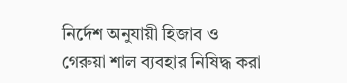নির্দেশ অনুযায়ী হিজাব ও গেরুয়া শাল ব্যবহার নিষিদ্ধ করা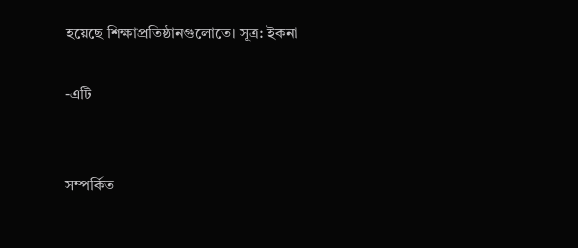হয়েছে শিক্ষাপ্রতিষ্ঠানগুলোতে। সূত্র: ইকনা

-এটি


সম্পর্কিত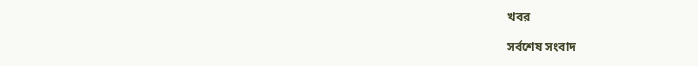খবর

সর্বশেষ সংবাদ